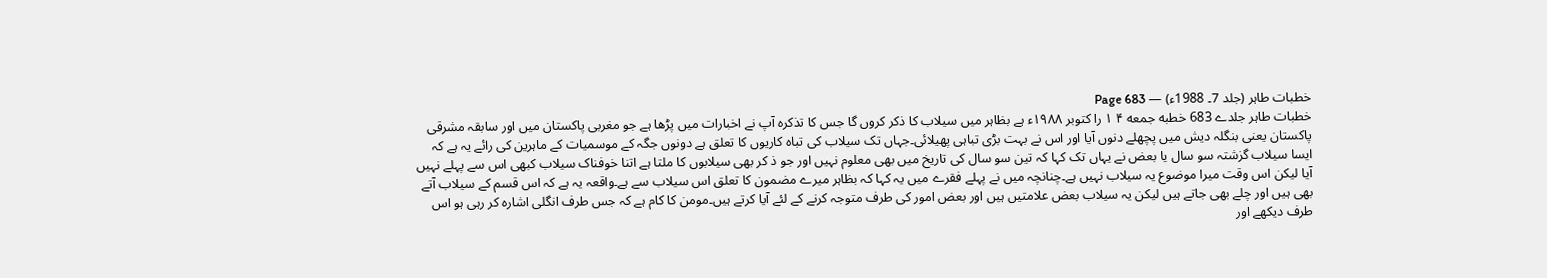خطبات طاہر (جلد 7۔ 1988ء) — Page 683
خطبات طاہر جلدے 683 خطبه جمعه ۴ ۱ را کتوبر ۱۹۸۸ء ہے بظاہر میں سیلاب کا ذکر کروں گا جس کا تذکرہ آپ نے اخبارات میں پڑھا ہے جو مغربی پاکستان میں اور سابقہ مشرقی پاکستان یعنی بنگلہ دیش میں پچھلے دنوں آیا اور اس نے بہت بڑی تباہی پھیلائی۔جہاں تک سیلاب کی تباہ کاریوں کا تعلق ہے دونوں جگہ کے موسمیات کے ماہرین کی رائے یہ ہے کہ ایسا سیلاب گزشتہ سو سال یا بعض نے یہاں تک کہا کہ تین سو سال کی تاریخ میں بھی معلوم نہیں اور جو ذ کر بھی سیلابوں کا ملتا ہے اتنا خوفناک سیلاب کبھی اس سے پہلے نہیں آیا لیکن اس وقت میرا موضوع یہ سیلاب نہیں ہے۔چنانچہ میں نے پہلے فقرے میں یہ کہا کہ بظاہر میرے مضمون کا تعلق اس سیلاب سے ہے۔واقعہ یہ ہے کہ اس قسم کے سیلاب آتے بھی ہیں اور چلے بھی جاتے ہیں لیکن یہ سیلاب بعض علامتیں ہیں اور بعض امور کی طرف متوجہ کرنے کے لئے آیا کرتے ہیں۔مومن کا کام ہے کہ جس طرف انگلی اشارہ کر رہی ہو اس طرف دیکھے اور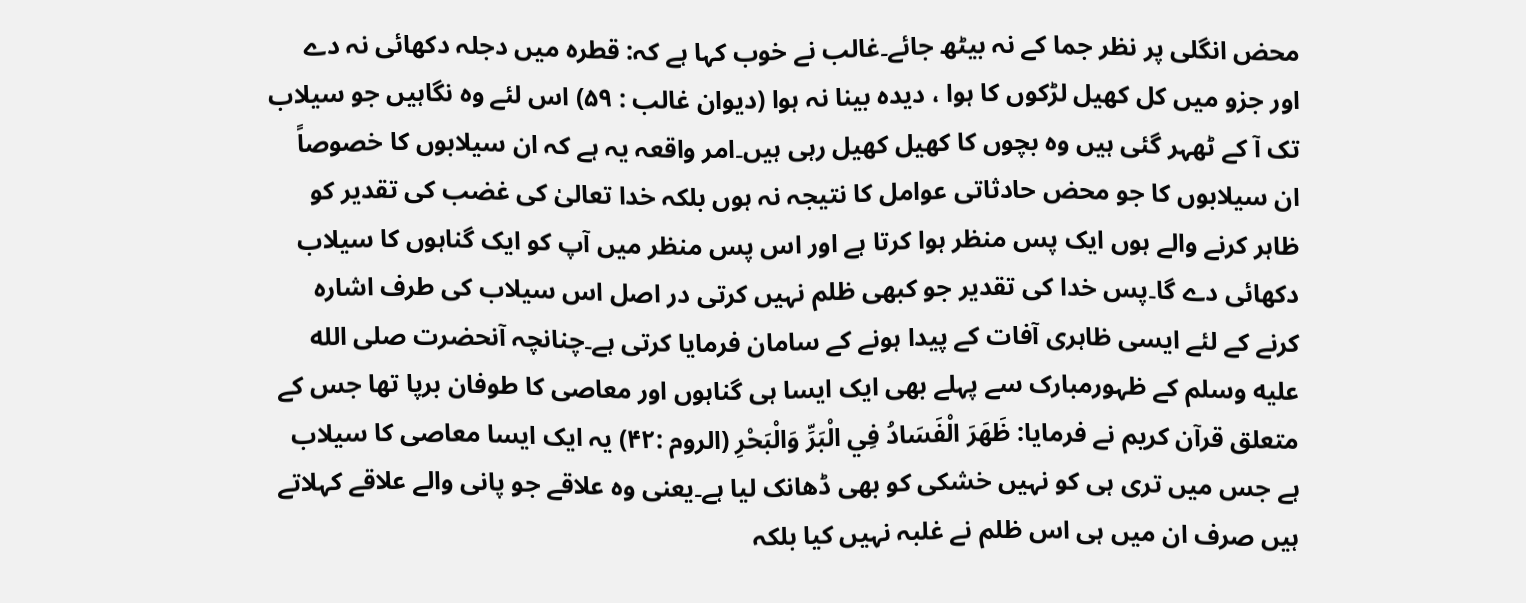محض انگلی پر نظر جما کے نہ بیٹھ جائے۔غالب نے خوب کہا ہے کہ: قطرہ میں دجلہ دکھائی نہ دے اور جزو میں کل کھیل لڑکوں کا ہوا ، دیدہ بینا نہ ہوا (دیوان غالب : ۵۹) اس لئے وہ نگاہیں جو سیلاب تک آ کے ٹھہر گئی ہیں وہ بچوں کا کھیل کھیل رہی ہیں۔امر واقعہ یہ ہے کہ ان سیلابوں کا خصوصاً ان سیلابوں کا جو محض حادثاتی عوامل کا نتیجہ نہ ہوں بلکہ خدا تعالیٰ کی غضب کی تقدیر کو ظاہر کرنے والے ہوں ایک پس منظر ہوا کرتا ہے اور اس پس منظر میں آپ کو ایک گناہوں کا سیلاب دکھائی دے گا۔پس خدا کی تقدیر جو کبھی ظلم نہیں کرتی در اصل اس سیلاب کی طرف اشارہ کرنے کے لئے ایسی ظاہری آفات کے پیدا ہونے کے سامان فرمایا کرتی ہے۔چنانچہ آنحضرت صلى الله عليه وسلم کے ظہورمبارک سے پہلے بھی ایک ایسا ہی گناہوں اور معاصی کا طوفان برپا تھا جس کے متعلق قرآن کریم نے فرمایا: ظَهَرَ الْفَسَادُ فِي الْبَرِّ وَالْبَحْرِ (الروم :۴۲) یہ ایک ایسا معاصی کا سیلاب ہے جس میں تری ہی کو نہیں خشکی کو بھی ڈھانک لیا ہے۔یعنی وہ علاقے جو پانی والے علاقے کہلاتے ہیں صرف ان میں ہی اس ظلم نے غلبہ نہیں کیا بلکہ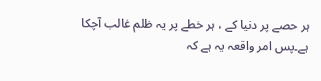ہر حصے پر دنیا کے ، ہر خطے پر یہ ظلم غالب آچکا ہے۔پس امر واقعہ یہ ہے کہ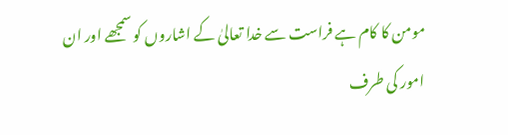مومن کا کام ہے فراست سے خدا تعالیٰ کے اشاروں کو سمجھے اور ان امور کی طرف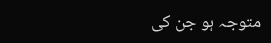متوجہ ہو جن کی